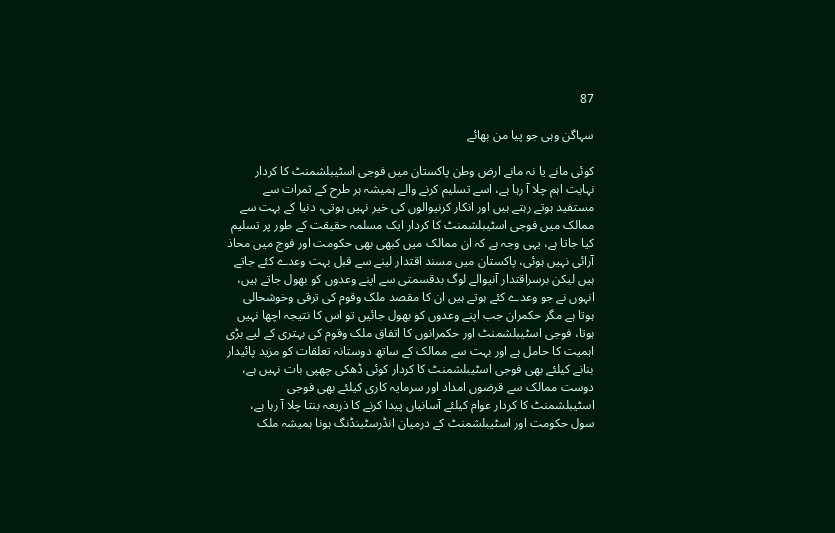87

سہاگن وہی جو پیا من بھائے

کوئی مانے یا نہ مانے ارض وطن پاکستان میں فوجی اسٹیبلشمنٹ کا کردار نہایت اہم چلا آ رہا ہے، اسے تسلیم کرنے والے ہمیشہ ہر طرح کے ثمرات سے مستفید ہوتے رہتے ہیں اور انکار کرنیوالوں کی خیر نہیں ہوتی، دنیا کے بہت سے ممالک میں فوجی اسٹیبلشمنٹ کا کردار ایک مسلمہ حقیقت کے طور پر تسلیم کیا جاتا ہے، یہی وجہ ہے کہ ان ممالک میں کبھی بھی حکومت اور فوج میں محاذ آرائی نہیں ہوئی، پاکستان میں مسند اقتدار لینے سے قبل بہت وعدے کئے جاتے ہیں لیکن برسراقتدار آنیوالے لوگ بدقسمتی سے اپنے وعدوں کو بھول جاتے ہیں، انہوں نے جو وعدے کئے ہوتے ہیں ان کا مقصد ملک وقوم کی ترقی وخوشحالی ہوتا ہے مگر حکمران جب اپنے وعدوں کو بھول جائیں تو اس کا نتیجہ اچھا نہیں ہوتا، فوجی اسٹیبلشمنٹ اور حکمرانوں کا اتفاق ملک وقوم کی بہتری کے لیے بڑی اہمیت کا حامل ہے اور بہت سے ممالک کے ساتھ دوستانہ تعلقات کو مزید پائیدار بنانے کیلئے بھی فوجی اسٹیبلشمنٹ کا کردار کوئی ڈھکی چھپی بات نہیں ہے، دوست ممالک سے قرضوں امداد اور سرمایہ کاری کیلئے بھی فوجی اسٹیبلشمنٹ کا کردار عوام کیلئے آسانیاں پیدا کرنے کا ذریعہ بنتا چلا آ رہا ہے، سول حکومت اور اسٹیبلشمنٹ کے درمیان انڈرسٹینڈنگ ہونا ہمیشہ ملک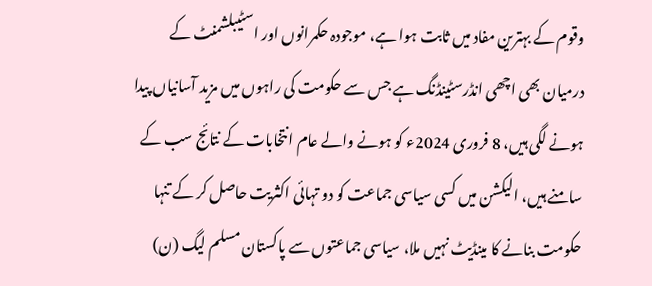وقوم کے بہترین مفاد میں ثابت ہوا ہے، موجودہ حکمرانوں اور اسٹیبلشمنٹ کے درمیان بھی اچھی انڈرسٹینڈنگ ہے جس سے حکومت کی راہوں میں مزید آسانیاں پیدا ہونے لگی ہیں، 8 فروری 2024ء کو ہونے والے عام انتخابات کے نتائج سب کے سامنے ہیں، الیکشن میں کسی سیاسی جماعت کو دو تہائی اکثریت حاصل کر کے تنہا حکومت بنانے کا مینڈیٹ نہیں ملا، سیاسی جماعتوں سے پاکستان مسلم لیگ (ن)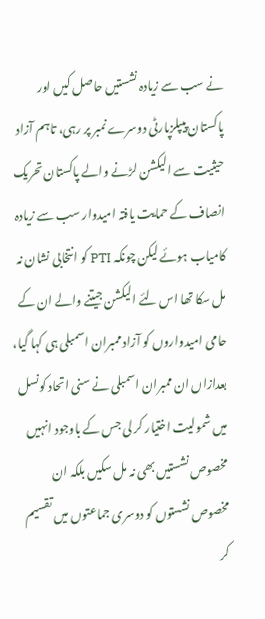نے سب سے زیادہ نشستیں حاصل کیں اور پاکستان پیپلزپارٹی دوسرے نمبر پر رہی، تاہم آزاد حیثیت سے الیکشن لڑنے والے پاکستان تحریک انصاف کے حمایت یافتہ امیدوار سب سے زیادہ کامیاب ہوئے لیکن چونکہ PTI کو انتخابی نشان نہ مل سکا تھا اس لئے الیکشن جیتنے والے ان کے حامی امیدواروں کو آزاد ممبران اسمبلی ہی کہا گیا، بعدازاں ان ممبران اسمبلی نے سنی اتحاد کونسل میں شمولیت اختیار کر لی جس کے باوجود انہیں مخصوص نشستیں بھی نہ مل سکیں بلکہ ان مخصوص نشستوں کو دوسری جماعتوں میں تقسیم کر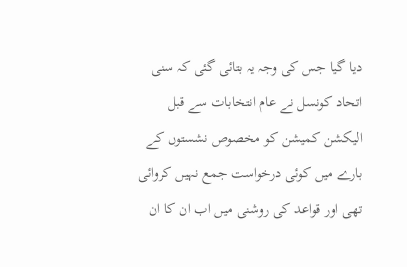دیا گیا جس کی وجہ یہ بتائی گئی کہ سنی اتحاد کونسل نے عام انتخابات سے قبل الیکشن کمیشن کو مخصوص نشستوں کے بارے میں کوئی درخواست جمع نہیں کروائی تھی اور قواعد کی روشنی میں اب ان کا ان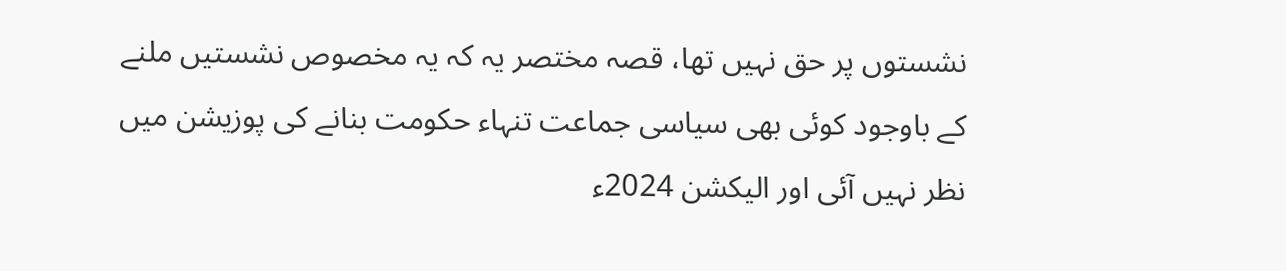نشستوں پر حق نہیں تھا، قصہ مختصر یہ کہ یہ مخصوص نشستیں ملنے کے باوجود کوئی بھی سیاسی جماعت تنہاء حکومت بنانے کی پوزیشن میں نظر نہیں آئی اور الیکشن 2024ء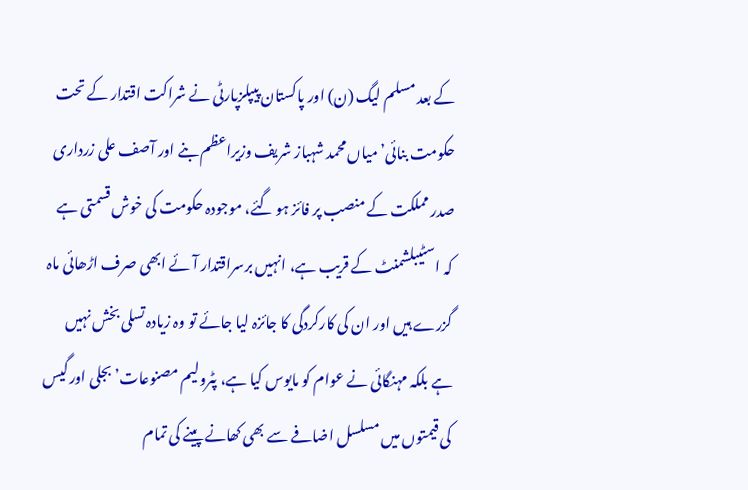کے بعد مسلم لیگ (ن) اور پاکستان پیپلزپارٹی نے شراکت اقتدار کے تحت حکومت بنائی’ میاں محمد شہباز شریف وزیراعظم بنے اور آصف علی زرداری صدر مملکت کے منصب پر فائز ہو گئے، موجودہ حکومت کی خوش قسمتی ہے کہ اسٹیبلشمنٹ کے قریب ہے، انہیں برسراقتدار آئے ابھی صرف اڑھائی ماہ گزرے ہیں اور ان کی کارکردگی کا جائزہ لیا جائے تو وہ زیادہ تسلی بخش نہیں ہے بلکہ مہنگائی نے عوام کو مایوس کیا ہے، پٹرولیم مصنوعات’ بجلی اور گیس کی قیمتوں میں مسلسل اضافے سے بھی کھانے پینے کی تمام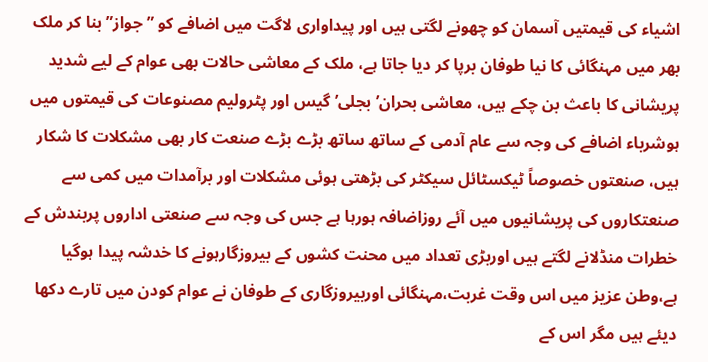اشیاء کی قیمتیں آسمان کو چھونے لگتی ہیں اور پیداواری لاگت میں اضافے کو ”جواز” بنا کر ملک بھر میں مہنگائی کا نیا طوفان برپا کر دیا جاتا ہے، ملک کے معاشی حالات بھی عوام کے لیے شدید پریشانی کا باعث بن چکے ہیں، معاشی بحران’ بجلی’ گیس اور پٹرولیم مصنوعات کی قیمتوں میں ہوشرباء اضافے کی وجہ سے عام آدمی کے ساتھ ساتھ بڑے بڑے صنعت کار بھی مشکلات کا شکار ہیں، صنعتوں خصوصاً ٹیکسٹائل سیکٹر کی بڑھتی ہوئی مشکلات اور برآمدات میں کمی سے صنعتکاروں کی پریشانیوں میں آئے روزاضافہ ہورہا ہے جس کی وجہ سے صنعتی اداروں پربندش کے خطرات منڈلانے لگتے ہیں اوربڑی تعداد میں محنت کشوں کے بیروزگارہونے کا خدشہ پیدا ہوگیا ہے،وطن عزیز میں اس وقت غربت،مہنگائی اوربیروزگاری کے طوفان نے عوام کودن میں تارے دکھا دیئے ہیں مگر اس کے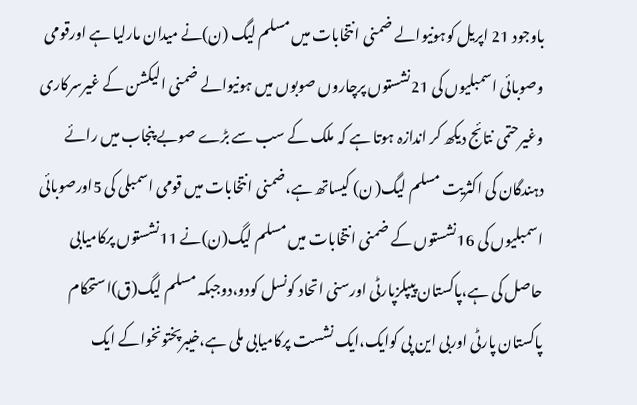باوجود 21 اپریل کوہونیوالے ضمنی انتخابات میں مسلم لیگ (ن)نے میدان مارلیا ہے اورقومی وصوبائی اسمبلیوں کی 21نشستوں پرچاروں صوبوں میں ہونیوالے ضمنی الیکشن کے غیرسرکاری وغیرحتمی نتائج دیکھ کر اندازہ ہوتا ہے کہ ملک کے سب سے بڑے صوبے پنجاب میں رائے دہندگان کی اکثریت مسلم لیگ( ن) کیساتھ ہے،ضمنی انتخابات میں قومی اسمبلی کی 5اورصوبائی اسمبلیوں کی 16نشستوں کے ضمنی انتخابات میں مسلم لیگ(ن)نے 11نشستوں پرکامیابی حاصل کی ہے،پاکستان پیپلزپارٹی اورسنی اتحاد کونسل کودو،دوجبکہ مسلم لیگ(ق)استحکام پاکستان پارٹی اوربی این پی کوایک،ایک نشست پرکامیابی ملی ہے،خیبرپختونخواکے ایک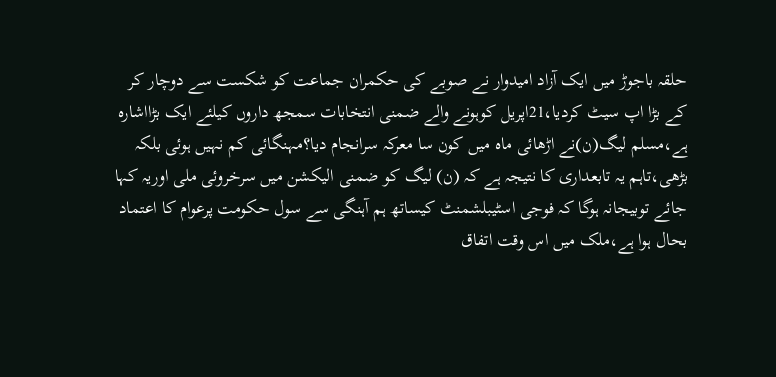حلقہ باجوڑ میں ایک آزاد امیدوار نے صوبے کی حکمران جماعت کو شکست سے دوچار کر کے بڑا اپ سیٹ کردیا،21اپریل کوہونے والے ضمنی انتخابات سمجھ داروں کیلئے ایک بڑااشارہ ہے،مسلم لیگ(ن)نے اڑھائی ماہ میں کون سا معرکہ سرانجام دیا؟مہنگائی کم نہیں ہوئی بلکہ بڑھی،تاہم یہ تابعداری کا نتیجہ ہے کہ (ن) لیگ کو ضمنی الیکشن میں سرخروئی ملی اوریہ کہا جائے توبیجانہ ہوگا کہ فوجی اسٹیبلشمنٹ کیساتھ ہم آہنگی سے سول حکومت پرعوام کا اعتماد بحال ہوا ہے،ملک میں اس وقت اتفاق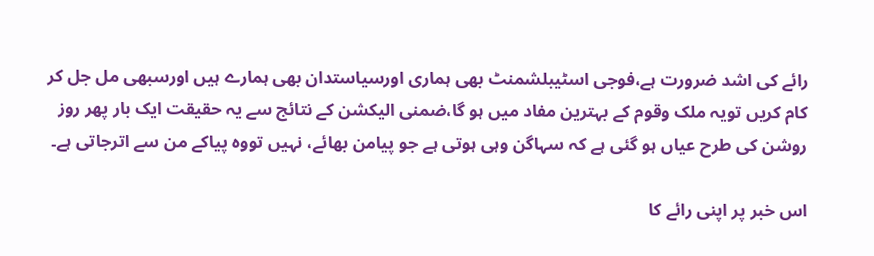رائے کی اشد ضرورت ہے،فوجی اسٹیبلشمنٹ بھی ہماری اورسیاستدان بھی ہمارے ہیں اورسبھی مل جل کر کام کریں تویہ ملک وقوم کے بہترین مفاد میں ہو گا،ضمنی الیکشن کے نتائج سے یہ حقیقت ایک بار پھر روز روشن کی طرح عیاں ہو گئی ہے کہ سہاگن وہی ہوتی ہے جو پیامن بھائے، نہیں تووہ پیاکے من سے اترجاتی ہے۔

اس خبر پر اپنی رائے کا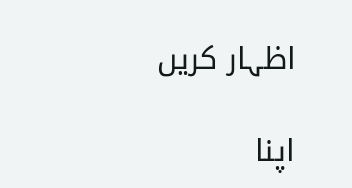اظہار کریں

اپنا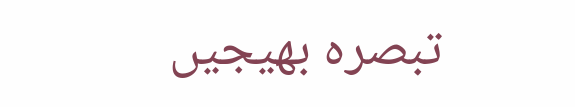تبصرہ بھیجیں